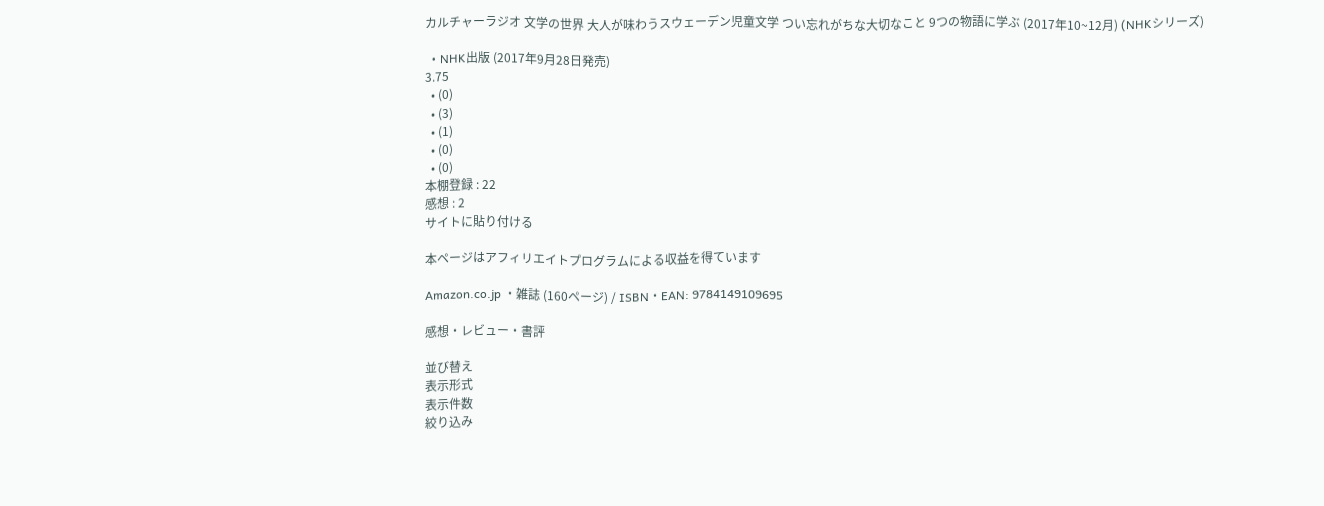カルチャーラジオ 文学の世界 大人が味わうスウェーデン児童文学 つい忘れがちな大切なこと 9つの物語に学ぶ (2017年10~12月) (NHKシリーズ)

  • NHK出版 (2017年9月28日発売)
3.75
  • (0)
  • (3)
  • (1)
  • (0)
  • (0)
本棚登録 : 22
感想 : 2
サイトに貼り付ける

本ページはアフィリエイトプログラムによる収益を得ています

Amazon.co.jp ・雑誌 (160ページ) / ISBN・EAN: 9784149109695

感想・レビュー・書評

並び替え
表示形式
表示件数
絞り込み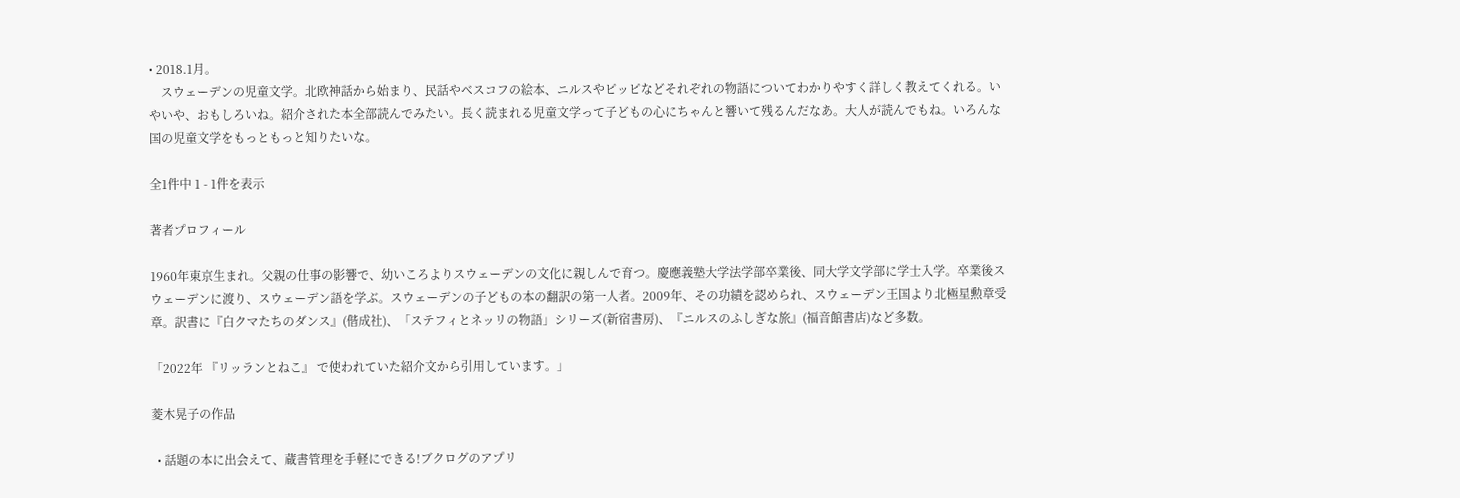• 2018.1月。
    スウェーデンの児童文学。北欧神話から始まり、民話やベスコフの絵本、ニルスやピッピなどそれぞれの物語についてわかりやすく詳しく教えてくれる。いやいや、おもしろいね。紹介された本全部読んでみたい。長く読まれる児童文学って子どもの心にちゃんと響いて残るんだなあ。大人が読んでもね。いろんな国の児童文学をもっともっと知りたいな。

全1件中 1 - 1件を表示

著者プロフィール

1960年東京生まれ。父親の仕事の影響で、幼いころよりスウェーデンの文化に親しんで育つ。慶應義塾大学法学部卒業後、同大学文学部に学士入学。卒業後スウェーデンに渡り、スウェーデン語を学ぶ。スウェーデンの子どもの本の翻訳の第一人者。2009年、その功績を認められ、スウェーデン王国より北極星勲章受章。訳書に『白クマたちのダンス』(偕成社)、「ステフィとネッリの物語」シリーズ(新宿書房)、『ニルスのふしぎな旅』(福音館書店)など多数。

「2022年 『リッランとねこ』 で使われていた紹介文から引用しています。」

菱木晃子の作品

  • 話題の本に出会えて、蔵書管理を手軽にできる!ブクログのアプリ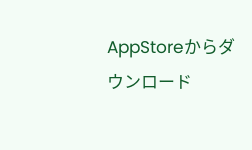AppStoreからダウンロード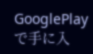GooglePlayで手に入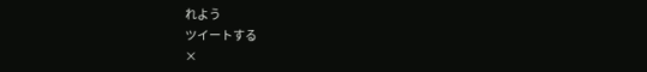れよう
ツイートする
×